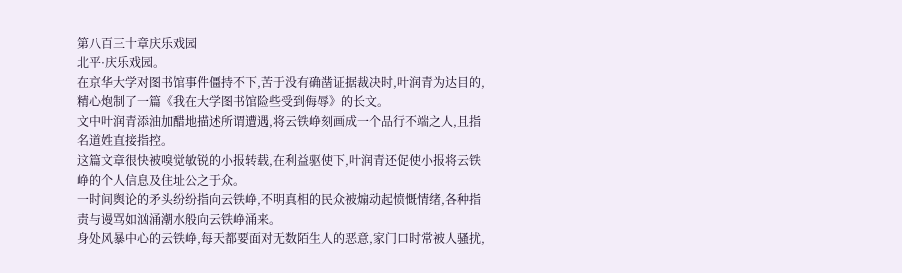第八百三十章庆乐戏园
北平·庆乐戏园。
在京华大学对图书馆事件僵持不下,苦于没有确凿证据裁决时,叶润青为达目的,精心炮制了一篇《我在大学图书馆险些受到侮辱》的长文。
文中叶润青添油加醋地描述所谓遭遇,将云铁峥刻画成一个品行不端之人,且指名道姓直接指控。
这篇文章很快被嗅觉敏锐的小报转载,在利益驱使下,叶润青还促使小报将云铁峥的个人信息及住址公之于众。
一时间舆论的矛头纷纷指向云铁峥,不明真相的民众被煽动起愤慨情绪,各种指责与谩骂如汹涌潮水般向云铁峥涌来。
身处风暴中心的云铁峥,每天都要面对无数陌生人的恶意,家门口时常被人骚扰,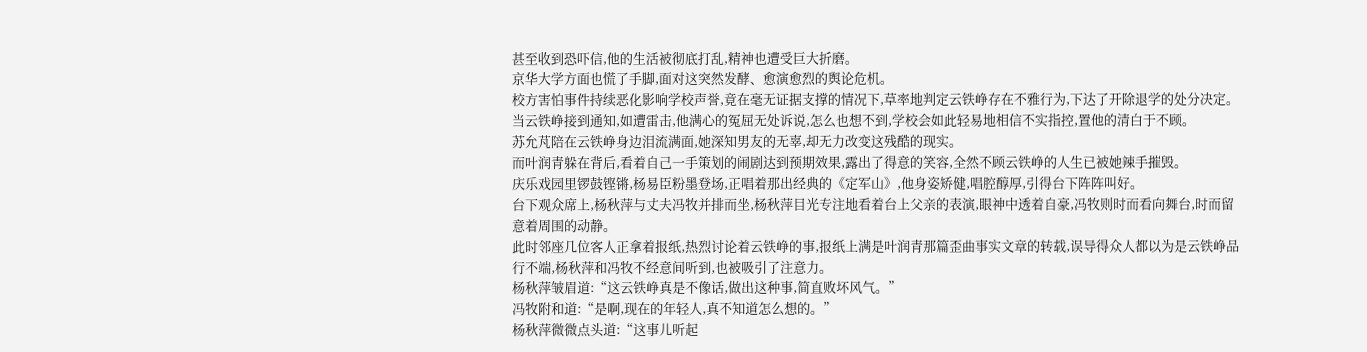甚至收到恐吓信,他的生活被彻底打乱,精神也遭受巨大折磨。
京华大学方面也慌了手脚,面对这突然发酵、愈演愈烈的舆论危机。
校方害怕事件持续恶化影响学校声誉,竟在毫无证据支撑的情况下,草率地判定云铁峥存在不雅行为,下达了开除退学的处分决定。
当云铁峥接到通知,如遭雷击,他满心的冤屈无处诉说,怎么也想不到,学校会如此轻易地相信不实指控,置他的清白于不顾。
苏允芃陪在云铁峥身边泪流满面,她深知男友的无辜,却无力改变这残酷的现实。
而叶润青躲在背后,看着自己一手策划的闹剧达到预期效果,露出了得意的笑容,全然不顾云铁峥的人生已被她辣手摧毁。
庆乐戏园里锣鼓铿锵,杨易臣粉墨登场,正唱着那出经典的《定军山》,他身姿矫健,唱腔醇厚,引得台下阵阵叫好。
台下观众席上,杨秋萍与丈夫冯牧并排而坐,杨秋萍目光专注地看着台上父亲的表演,眼神中透着自豪,冯牧则时而看向舞台,时而留意着周围的动静。
此时邻座几位客人正拿着报纸,热烈讨论着云铁峥的事,报纸上满是叶润青那篇歪曲事实文章的转载,误导得众人都以为是云铁峥品行不端,杨秋萍和冯牧不经意间听到,也被吸引了注意力。
杨秋萍皱眉道:“这云铁峥真是不像话,做出这种事,简直败坏风气。”
冯牧附和道:“是啊,现在的年轻人,真不知道怎么想的。”
杨秋萍微微点头道:“这事儿听起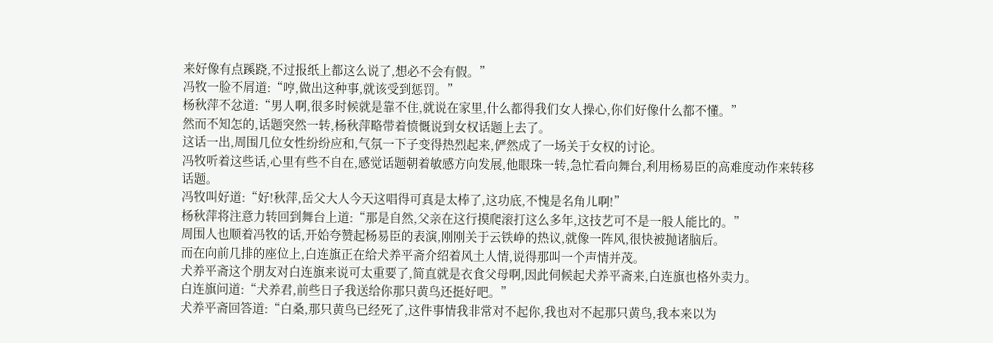来好像有点蹊跷,不过报纸上都这么说了,想必不会有假。”
冯牧一脸不屑道:“哼,做出这种事,就该受到惩罚。”
杨秋萍不忿道:“男人啊,很多时候就是靠不住,就说在家里,什么都得我们女人操心,你们好像什么都不懂。”
然而不知怎的,话题突然一转,杨秋萍略带着愤慨说到女权话题上去了。
这话一出,周围几位女性纷纷应和,气氛一下子变得热烈起来,俨然成了一场关于女权的讨论。
冯牧听着这些话,心里有些不自在,感觉话题朝着敏感方向发展,他眼珠一转,急忙看向舞台,利用杨易臣的高难度动作来转移话题。
冯牧叫好道:“好!秋萍,岳父大人今天这唱得可真是太棒了,这功底,不愧是名角儿啊!”
杨秋萍将注意力转回到舞台上道:“那是自然,父亲在这行摸爬滚打这么多年,这技艺可不是一般人能比的。”
周围人也顺着冯牧的话,开始夸赞起杨易臣的表演,刚刚关于云铁峥的热议,就像一阵风,很快被抛诸脑后。
而在向前几排的座位上,白连旗正在给犬养平斋介绍着风土人情,说得那叫一个声情并茂。
犬养平斋这个朋友对白连旗来说可太重要了,简直就是衣食父母啊,因此伺候起犬养平斋来,白连旗也格外卖力。
白连旗问道:“犬养君,前些日子我送给你那只黄鸟还挺好吧。”
犬养平斋回答道:“白桑,那只黄鸟已经死了,这件事情我非常对不起你,我也对不起那只黄鸟,我本来以为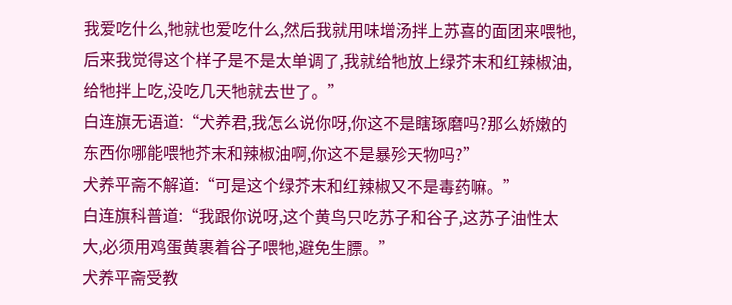我爱吃什么,牠就也爱吃什么,然后我就用味增汤拌上苏喜的面团来喂牠,后来我觉得这个样子是不是太单调了,我就给牠放上绿芥末和红辣椒油,给牠拌上吃,没吃几天牠就去世了。”
白连旗无语道:“犬养君,我怎么说你呀,你这不是瞎琢磨吗?那么娇嫩的东西你哪能喂牠芥末和辣椒油啊,你这不是暴殄天物吗?”
犬养平斋不解道:“可是这个绿芥末和红辣椒又不是毒药嘛。”
白连旗科普道:“我跟你说呀,这个黄鸟只吃苏子和谷子,这苏子油性太大,必须用鸡蛋黄裹着谷子喂牠,避免生膘。”
犬养平斋受教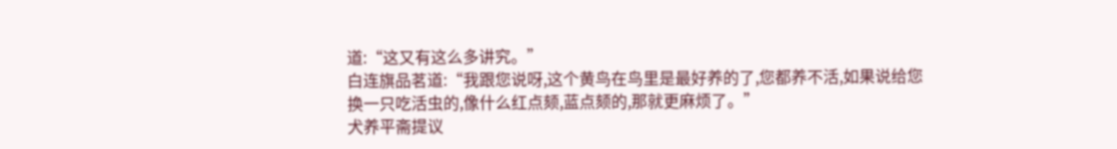道:“这又有这么多讲究。”
白连旗品茗道:“我跟您说呀,这个黄鸟在鸟里是最好养的了,您都养不活,如果说给您换一只吃活虫的,像什么红点颏,蓝点颏的,那就更麻烦了。”
犬养平斋提议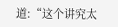道:“这个讲究太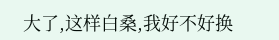大了,这样白桑,我好不好换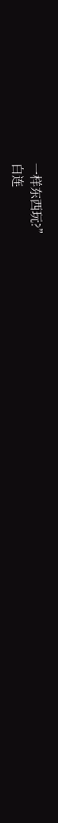一样东西玩?”
白连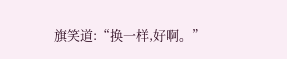旗笑道:“换一样,好啊。”